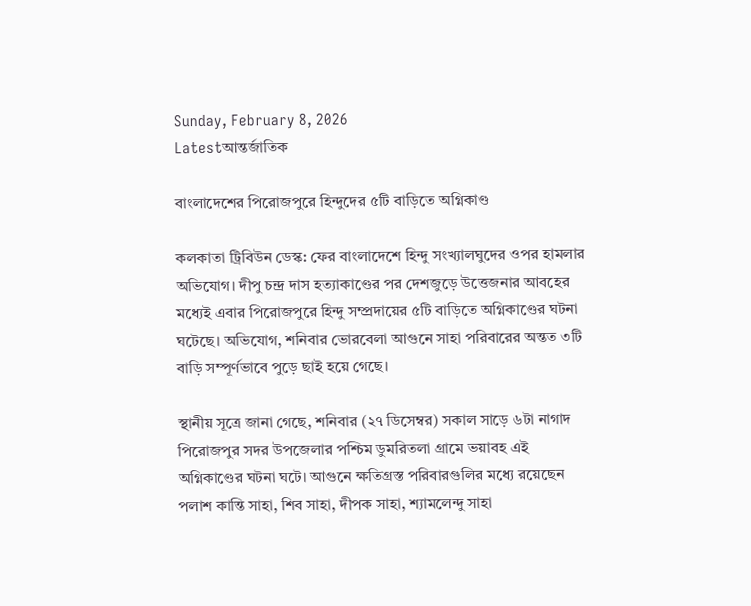Sunday, February 8, 2026
Latestআন্তর্জাতিক

বাংলাদেশের পিরোজপুরে হিন্দুদের ৫টি বাড়িতে অগ্নিকাণ্ড

কলকাতা ট্রিবিউন ডেস্ক: ফের বাংলাদেশে হিন্দু সংখ্যালঘুদের ওপর হামলার অভিযোগ। দীপু চন্দ্র দাস হত্যাকাণ্ডের পর দেশজুড়ে উত্তেজনার আবহের মধ্যেই এবার পিরোজপুরে হিন্দু সম্প্রদায়ের ৫টি বাড়িতে অগ্নিকাণ্ডের ঘটনা ঘটেছে। অভিযোগ, শনিবার ভোরবেলা আগুনে সাহা পরিবারের অন্তত ৩টি বাড়ি সম্পূর্ণভাবে পুড়ে ছাই হয়ে গেছে।

স্থানীয় সূত্রে জানা গেছে, শনিবার (২৭ ডিসেম্বর) সকাল সাড়ে ৬টা নাগাদ পিরোজপুর সদর উপজেলার পশ্চিম ডুমরিতলা গ্রামে ভয়াবহ এই অগ্নিকাণ্ডের ঘটনা ঘটে। আগুনে ক্ষতিগ্রস্ত পরিবারগুলির মধ্যে রয়েছেন পলাশ কান্তি সাহা, শিব সাহা, দীপক সাহা, শ্যামলেন্দু সাহা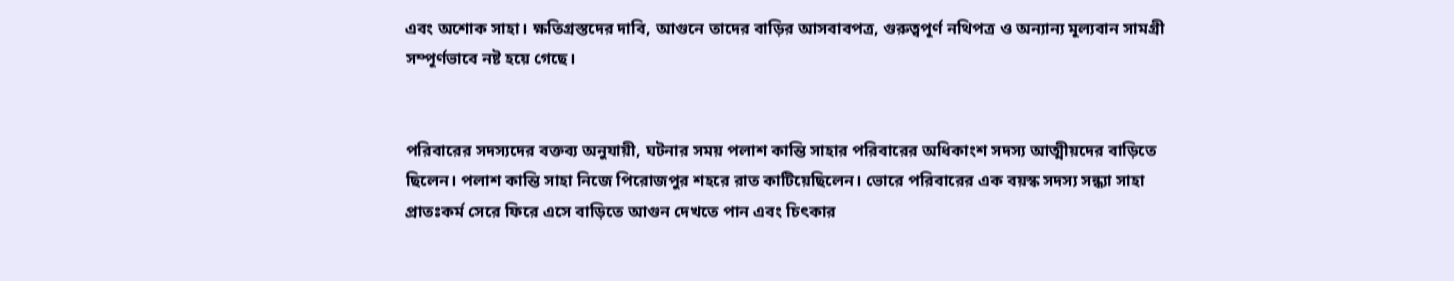এবং অশোক সাহা। ক্ষতিগ্রস্তদের দাবি, আগুনে তাদের বাড়ির আসবাবপত্র, গুরুত্বপূর্ণ নথিপত্র ও অন্যান্য মূল্যবান সামগ্রী সম্পূর্ণভাবে নষ্ট হয়ে গেছে।


পরিবারের সদস্যদের বক্তব্য অনুযায়ী, ঘটনার সময় পলাশ কান্তি সাহার পরিবারের অধিকাংশ সদস্য আত্মীয়দের বাড়িতে ছিলেন। পলাশ কান্তি সাহা নিজে পিরোজপুর শহরে রাত কাটিয়েছিলেন। ভোরে পরিবারের এক বয়স্ক সদস্য সন্ধ্যা সাহা প্রাতঃকর্ম সেরে ফিরে এসে বাড়িতে আগুন দেখতে পান এবং চিৎকার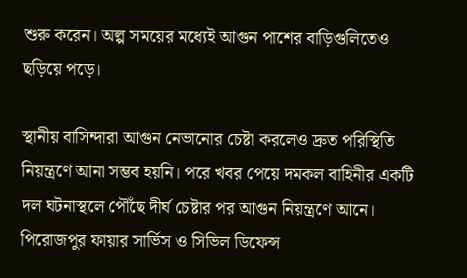শুরু করেন। অল্প সময়ের মধ্যেই আগুন পাশের বাড়িগুলিতেও ছড়িয়ে পড়ে।

স্থানীয় বাসিন্দারা আগুন নেভানোর চেষ্টা করলেও দ্রুত পরিস্থিতি নিয়ন্ত্রণে আনা সম্ভব হয়নি। পরে খবর পেয়ে দমকল বাহিনীর একটি দল ঘটনাস্থলে পৌঁছে দীর্ঘ চেষ্টার পর আগুন নিয়ন্ত্রণে আনে। পিরোজপুর ফায়ার সার্ভিস ও সিভিল ডিফেন্স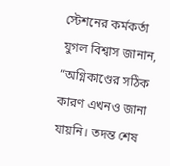স্টেশনের কর্মকর্তা যুগল বিশ্বাস জানান, “অগ্নিকাণ্ডের সঠিক কারণ এখনও জানা যায়নি। তদন্ত শেষ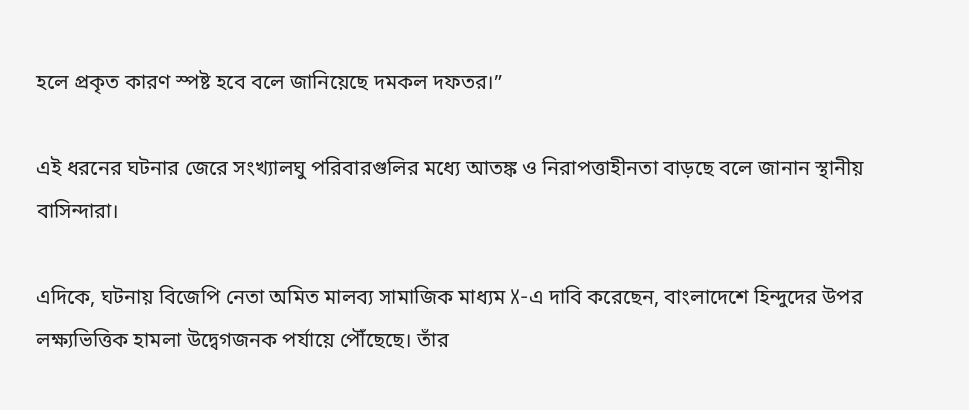হলে প্রকৃত কারণ স্পষ্ট হবে বলে জানিয়েছে দমকল দফতর।”

এই ধরনের ঘটনার জেরে সংখ্যালঘু পরিবারগুলির মধ্যে আতঙ্ক ও নিরাপত্তাহীনতা বাড়ছে বলে জানান স্থানীয় বাসিন্দারা।

এদিকে, ঘটনায় বিজেপি নেতা অমিত মালব্য সামাজিক মাধ্যম X-এ দাবি করেছেন, বাংলাদেশে হিন্দুদের উপর লক্ষ্যভিত্তিক হামলা উদ্বেগজনক পর্যায়ে পৌঁছেছে। তাঁর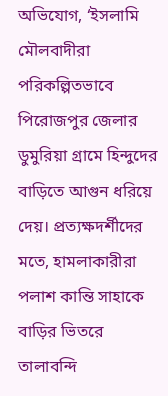অভিযোগ, ‘ইসলামি মৌলবাদীরা পরিকল্পিতভাবে পিরোজপুর জেলার ডুমুরিয়া গ্রামে হিন্দুদের বাড়িতে আগুন ধরিয়ে দেয়। প্রত্যক্ষদর্শীদের মতে, হামলাকারীরা পলাশ কান্তি সাহাকে বাড়ির ভিতরে তালাবন্দি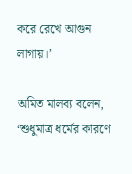করে রেখে আগুন লাগায়।’

অমিত মালব্য বলেন, ‘শুধুমাত্র ধর্মের কারণে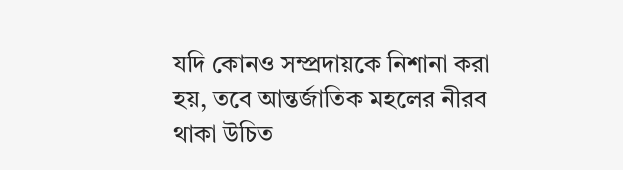যদি কোনও সম্প্রদায়কে নিশানা করা হয়, তবে আন্তর্জাতিক মহলের নীরব থাকা উচিত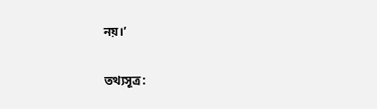নয়।’

তথ্যসূত্র: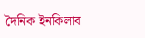দৈনিক ইনকিলাব